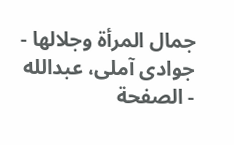جمال المرأة وجلالها - جوادی آملی، عبدالله - الصفحة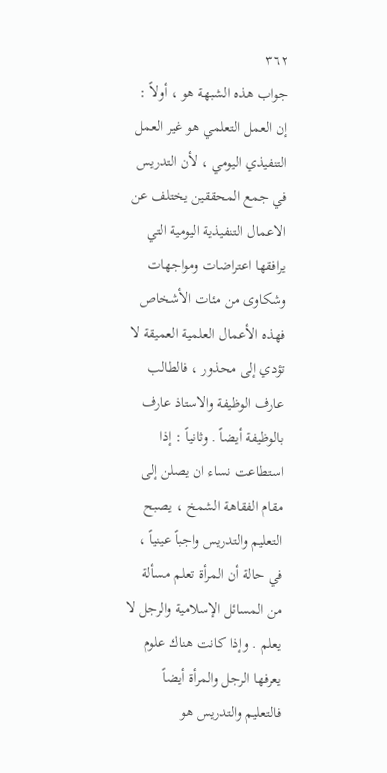٣٦٢
جواب هذه الشبهة هو ، أولاً : إن العمل التعلمي هو غير العمل التنفيذي اليومي ، لأن التدريس في جمع المحققين يختلف عن الاعمال التنفيذية اليومية التي يرافقها اعتراضات ومواجهات وشكاوى من مئات الأشخاص فهذه الأعمال العلمية العميقة لا تؤدي إلى محذور ، فالطالب عارف الوظيفة والاستاذ عارف بالوظيفة أيضاً . وثانياً : إذا استطاعت نساء ان يصلن إلى مقام الفقاهة الشمخ ، يصبح التعليم والتدريس واجباً عينياً ، في حالة أن المرأة تعلم مسألة من المسائل الإسلامية والرجل لا يعلم . وإذا كانت هناك علوم يعرفها الرجل والمرأة أيضاً فالتعليم والتدريس هو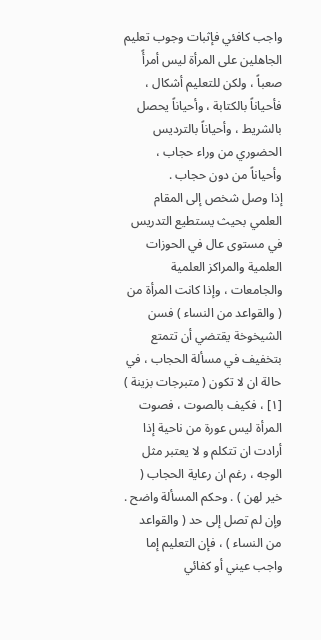واجب كافئي فإثبات وجوب تعليم الجاهلين على المرأة ليس أمرأً صعباً ، ولكن للتعليم أشكال ، فأحياناً بالكتابة ، وأحياناً يحصل بالشريط ، وأحياناً بالترديس الحضوري من وراء حجاب ، وأحياناً من دون حجاب .
إذا وصل شخص إلى المقام العلمي بحيث يستطيع التدريس في مستوى عال في الحوزات العلمية والمراكز العلمية والجامعات ، وإذا كانت المرأة من ( والقواعد من النساء ) فسن الشيخوخة يقتضي أن تتمتع بتخفيف في مسألة الحجاب ، في حالة ان لا تكون ( متبرجات بزينة ) [١] ، فكيف بالصوت ، فصوت المرأة ليس عورة من ناحية إذا أرادت ان تتكلم و لا يعتبر مثل الوجه ، رغم ان رعاية الحجاب ( خير لهن ) . وحكم المسألة واضح .
وإن لم تصل إلى حد ( والقواعد من النساء ) ، فإن التعليم إما واجب عيني أو كفائي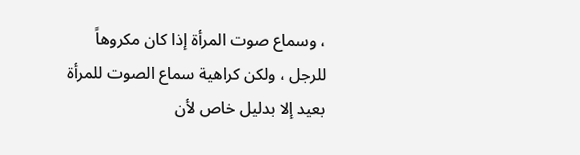، وسماع صوت المرأة إذا كان مكروهاً للرجل ، ولكن كراهية سماع الصوت للمرأة بعيد إلا بدليل خاص لأن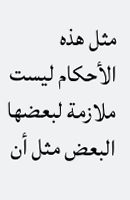مثل هذه الأحكام ليست ملازمة لبعضها البعض مثل أن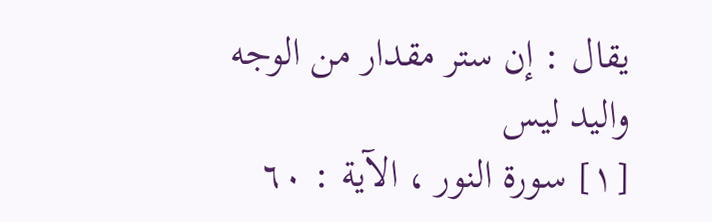يقال : إن ستر مقدار من الوجه واليد ليس
[١] سورة النور ، الآية : ٦٠